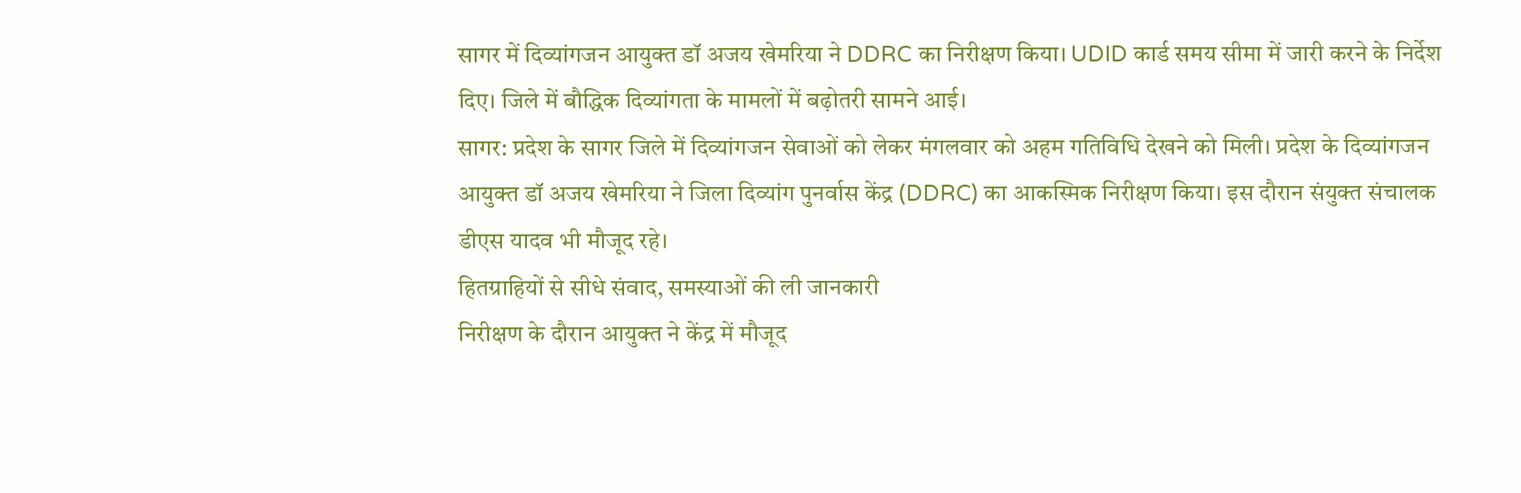सागर में दिव्यांगजन आयुक्त डॉ अजय खेमरिया ने DDRC का निरीक्षण किया। UDID कार्ड समय सीमा में जारी करने के निर्देश दिए। जिले में बौद्धिक दिव्यांगता के मामलों में बढ़ोतरी सामने आई।
सागर: प्रदेश के सागर जिले में दिव्यांगजन सेवाओं को लेकर मंगलवार को अहम गतिविधि देखने को मिली। प्रदेश के दिव्यांगजन आयुक्त डॉ अजय खेमरिया ने जिला दिव्यांग पुनर्वास केंद्र (DDRC) का आकस्मिक निरीक्षण किया। इस दौरान संयुक्त संचालक डीएस यादव भी मौजूद रहे।
हितग्राहियों से सीधे संवाद, समस्याओं की ली जानकारी
निरीक्षण के दौरान आयुक्त ने केंद्र में मौजूद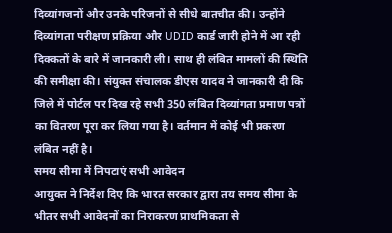दिव्यांगजनों और उनके परिजनों से सीधे बातचीत की। उन्होंने दिव्यांगता परीक्षण प्रक्रिया और UDID कार्ड जारी होने में आ रही दिक्कतों के बारे में जानकारी ली। साथ ही लंबित मामलों की स्थिति की समीक्षा की। संयुक्त संचालक डीएस यादव ने जानकारी दी कि जिले में पोर्टल पर दिख रहे सभी 350 लंबित दिव्यांगता प्रमाण पत्रों का वितरण पूरा कर लिया गया है। वर्तमान में कोई भी प्रकरण लंबित नहीं है।
समय सीमा में निपटाएं सभी आवेदन
आयुक्त ने निर्देश दिए कि भारत सरकार द्वारा तय समय सीमा के भीतर सभी आवेदनों का निराकरण प्राथमिकता से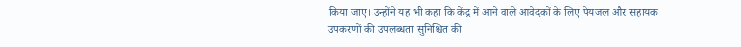किया जाए। उन्होंने यह भी कहा कि केंद्र में आने वाले आवेदकों के लिए पेयजल और सहायक उपकरणों की उपलब्धता सुनिश्चित की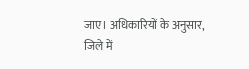जाए। अधिकारियों के अनुसार, जिले में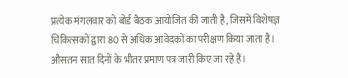प्रत्येक मंगलवार को बोर्ड बैठक आयोजित की जाती है, जिसमें विशेषज्ञ चिकित्सकों द्वारा 80 से अधिक आवेदकों का परीक्षण किया जाता है। औसतन सात दिनों के भीतर प्रमाण पत्र जारी किए जा रहे हैं।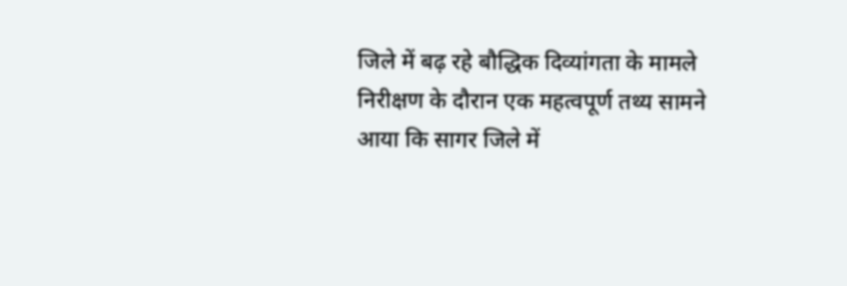जिले में बढ़ रहे बौद्धिक दिव्यांगता के मामले
निरीक्षण के दौरान एक महत्वपूर्ण तथ्य सामने आया कि सागर जिले में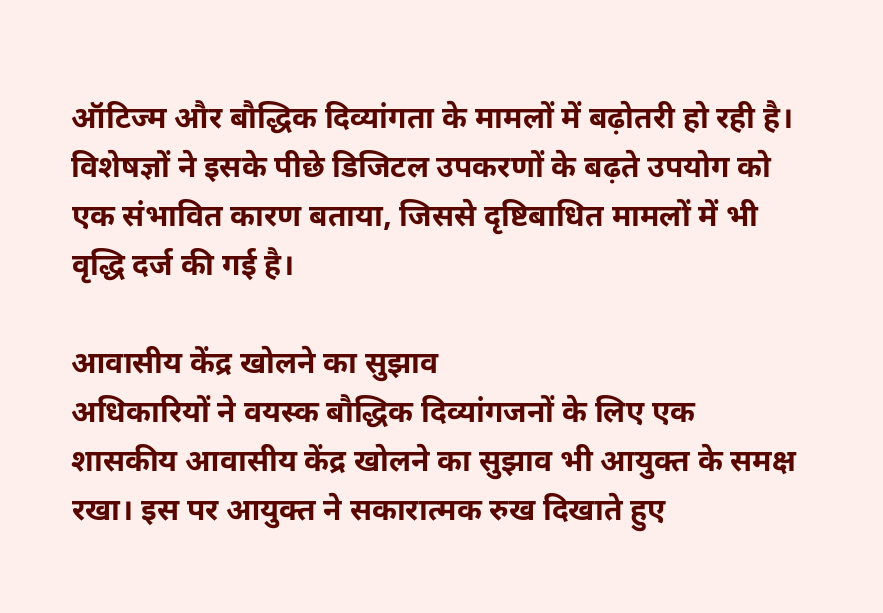ऑटिज्म और बौद्धिक दिव्यांगता के मामलों में बढ़ोतरी हो रही है। विशेषज्ञों ने इसके पीछे डिजिटल उपकरणों के बढ़ते उपयोग को एक संभावित कारण बताया, जिससे दृष्टिबाधित मामलों में भी वृद्धि दर्ज की गई है।

आवासीय केंद्र खोलने का सुझाव
अधिकारियों ने वयस्क बौद्धिक दिव्यांगजनों के लिए एक शासकीय आवासीय केंद्र खोलने का सुझाव भी आयुक्त के समक्ष रखा। इस पर आयुक्त ने सकारात्मक रुख दिखाते हुए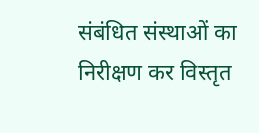संबंधित संस्थाओं का निरीक्षण कर विस्तृत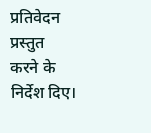प्रतिवेदन प्रस्तुत करने के निर्देश दिए।